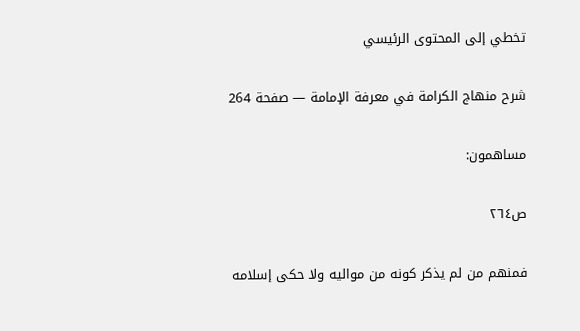تخطي إلى المحتوى الرئيسي

شرح منهاج الكرامة في معرفة الإمامة — صفحة 264

مساهمون:

ص٢٦٤

فمنهم من لم يذكر كونه من مواليه ولا حكى إسلامه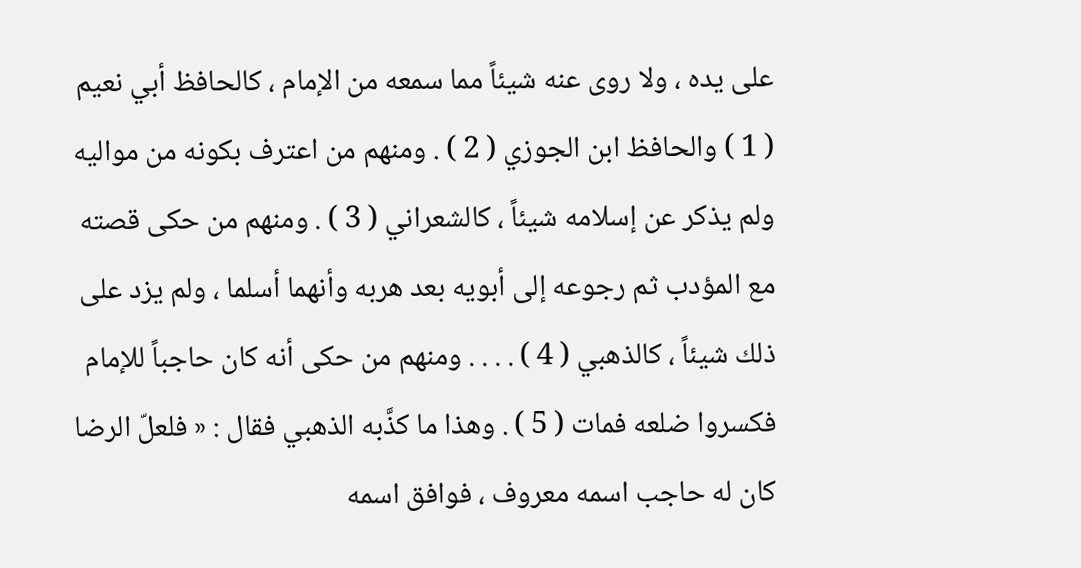على يده ، ولا روى عنه شيئاً مما سمعه من الإمام ، كالحافظ أبي نعيم ( 1 ) والحافظ ابن الجوزي ( 2 ) . ومنهم من اعترف بكونه من مواليه ولم يذكر عن إسلامه شيئاً ، كالشعراني ( 3 ) . ومنهم من حكى قصته مع المؤدب ثم رجوعه إلى أبويه بعد هربه وأنهما أسلما ، ولم يزد على ذلك شيئاً ، كالذهبي ( 4 ) . . . . ومنهم من حكى أنه كان حاجباً للإمام فكسروا ضلعه فمات ( 5 ) . وهذا ما كذَّبه الذهبي فقال : « فلعلّ الرضا كان له حاجب اسمه معروف ، فوافق اسمه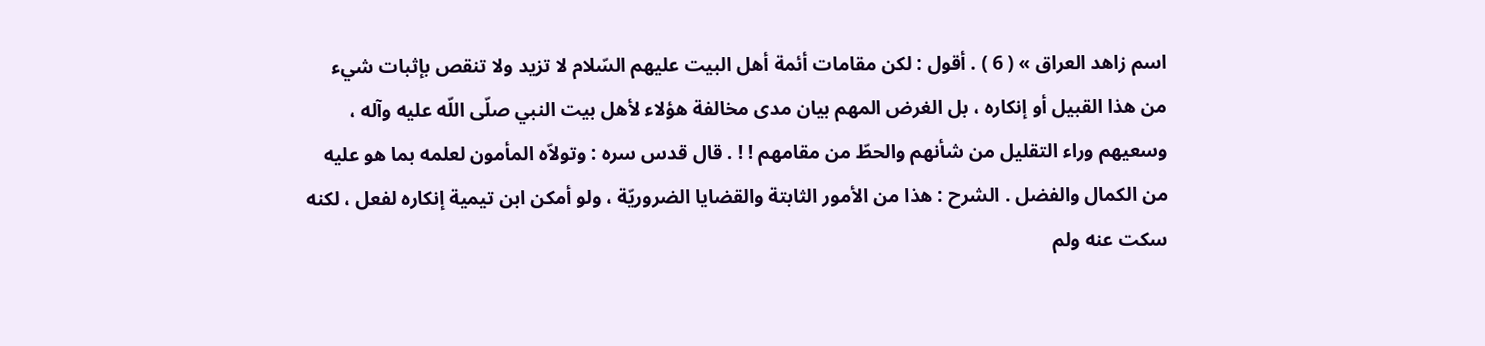اسم زاهد العراق » ( 6 ) . أقول : لكن مقامات أئمة أهل البيت عليهم السّلام لا تزيد ولا تنقص بإثبات شيء من هذا القبيل أو إنكاره ، بل الغرض المهم بيان مدى مخالفة هؤلاء لأهل بيت النبي صلّى اللّه عليه وآله ، وسعيهم وراء التقليل من شأنهم والحطّ من مقامهم ! ! . قال قدس سره : وتولاّه المأمون لعلمه بما هو عليه من الكمال والفضل . الشرح : هذا من الأمور الثابتة والقضايا الضروريّة ، ولو أمكن ابن تيمية إنكاره لفعل ، لكنه سكت عنه ولم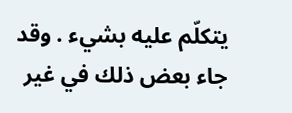يتكلّم عليه بشيء . وقد جاء بعض ذلك في غير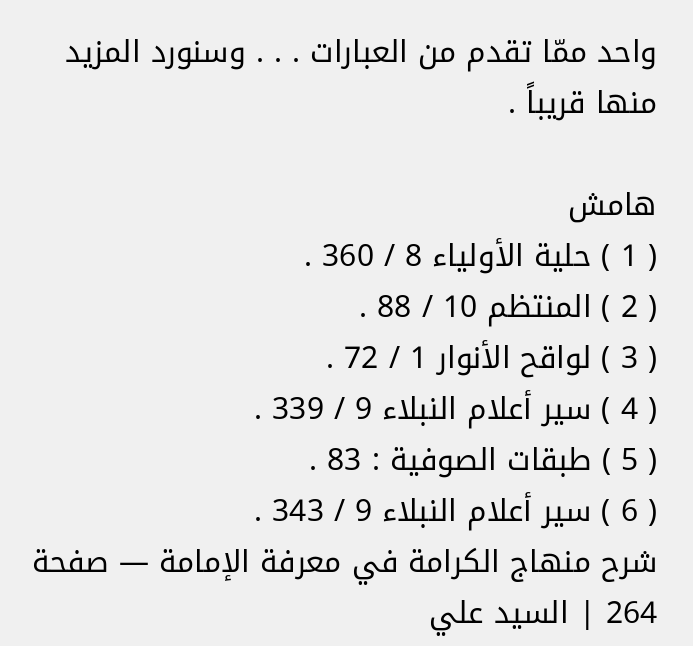واحد ممّا تقدم من العبارات . . . وسنورد المزيد منها قريباً .

هامش
( 1 ) حلية الأولياء 8 / 360 .
( 2 ) المنتظم 10 / 88 .
( 3 ) لواقح الأنوار 1 / 72 .
( 4 ) سير أعلام النبلاء 9 / 339 .
( 5 ) طبقات الصوفية : 83 .
( 6 ) سير أعلام النبلاء 9 / 343 .
شرح منهاج الكرامة في معرفة الإمامة — صفحة 264 | السيد علي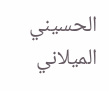الحسيني الميلاني